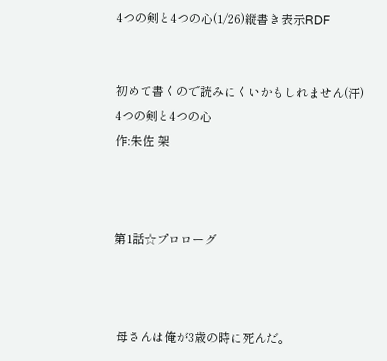4つの剣と4つの心(1/26)縦書き表示RDF


初めて書くので読みにくいかもしれません(汗)
4つの剣と4つの心
作:朱佐 架



第1話☆プロローグ



 母さんは俺が3歳の時に死んだ。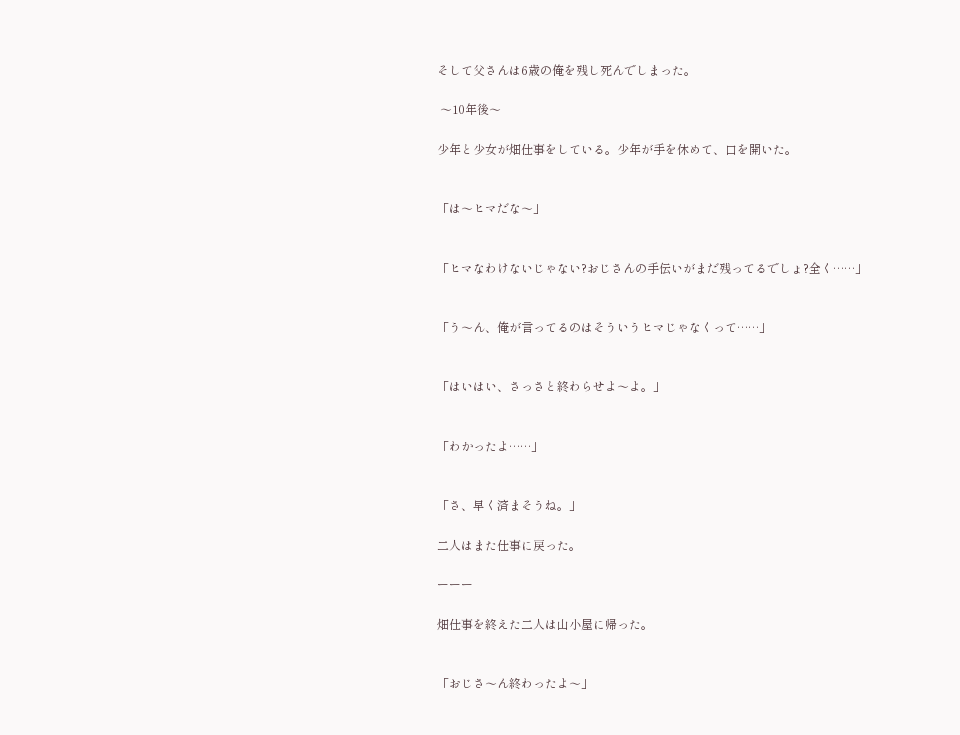そして父さんは6歳の俺を残し死んでしまった。

 〜10年後〜

少年と少女が畑仕事をしている。少年が手を休めて、口を開いた。


「は〜ヒマだな〜」


「ヒマなわけないじゃない?おじさんの手伝いがまだ残ってるでしょ?全く……」


「う〜ん、俺が言ってるのはそういうヒマじゃなくって……」


「はいはい、さっさと終わらせよ〜よ。」


「わかったよ……」


「さ、早く済まそうね。」

二人はまた仕事に戻った。

ーーー

畑仕事を終えた二人は山小屋に帰った。


「おじさ〜ん終わったよ〜」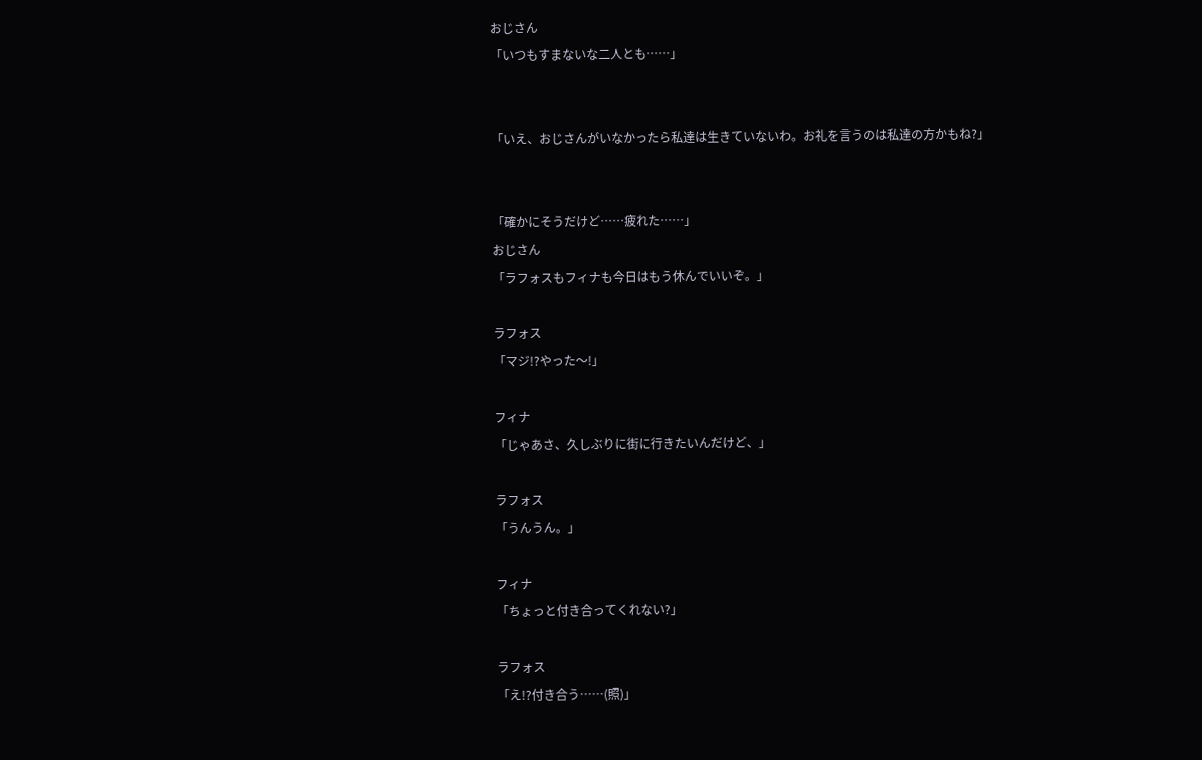おじさん
「いつもすまないな二人とも……」


「いえ、おじさんがいなかったら私達は生きていないわ。お礼を言うのは私達の方かもね?」


「確かにそうだけど……疲れた……」
おじさん
「ラフォスもフィナも今日はもう休んでいいぞ。」

ラフォス
「マジ!?やった〜!」

フィナ
「じゃあさ、久しぶりに街に行きたいんだけど、」

ラフォス
「うんうん。」

フィナ
「ちょっと付き合ってくれない?」

ラフォス
「え!?付き合う……(照)」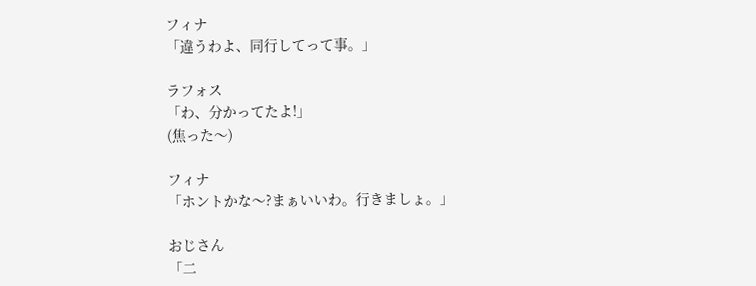フィナ
「違うわよ、同行してって事。」

ラフォス
「わ、分かってたよ!」
(焦った〜)

フィナ
「ホントかな〜?まぁいいわ。行きましょ。」

おじさん
「二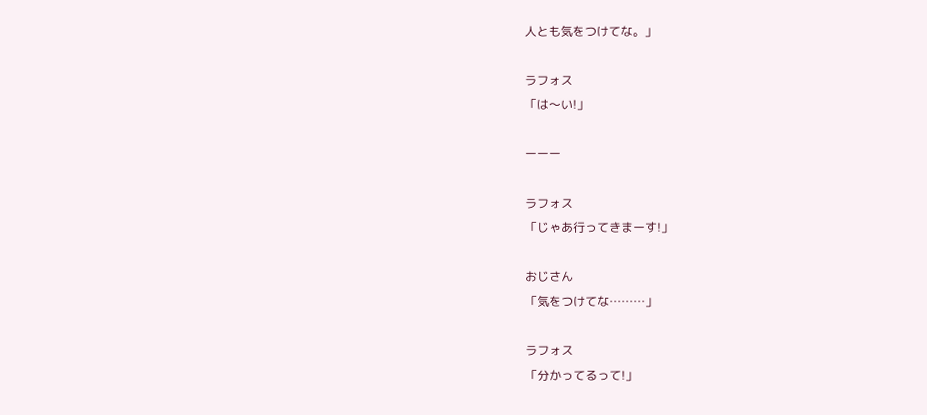人とも気をつけてな。」

ラフォス
「は〜い!」

ーーー

ラフォス
「じゃあ行ってきまーす!」

おじさん
「気をつけてな………」

ラフォス
「分かってるって!」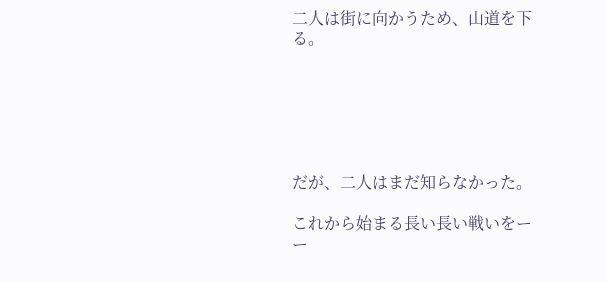二人は街に向かうため、山道を下る。






だが、二人はまだ知らなかった。

これから始まる長い長い戦いをーー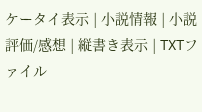ケータイ表示 | 小説情報 | 小説評価/感想 | 縦書き表示 | TXTファイル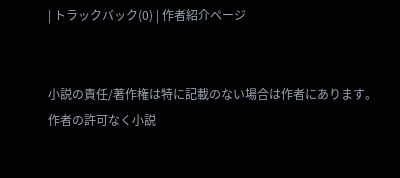| トラックバック(0) | 作者紹介ページ


小説の責任/著作権は特に記載のない場合は作者にあります。
作者の許可なく小説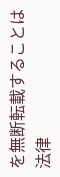を無断転載することは法律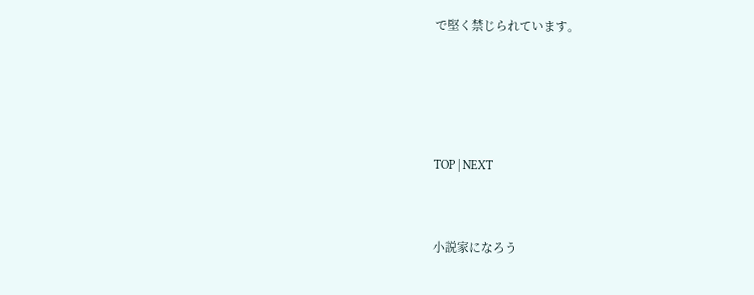で堅く禁じられています。




TOP | NEXT


小説家になろう